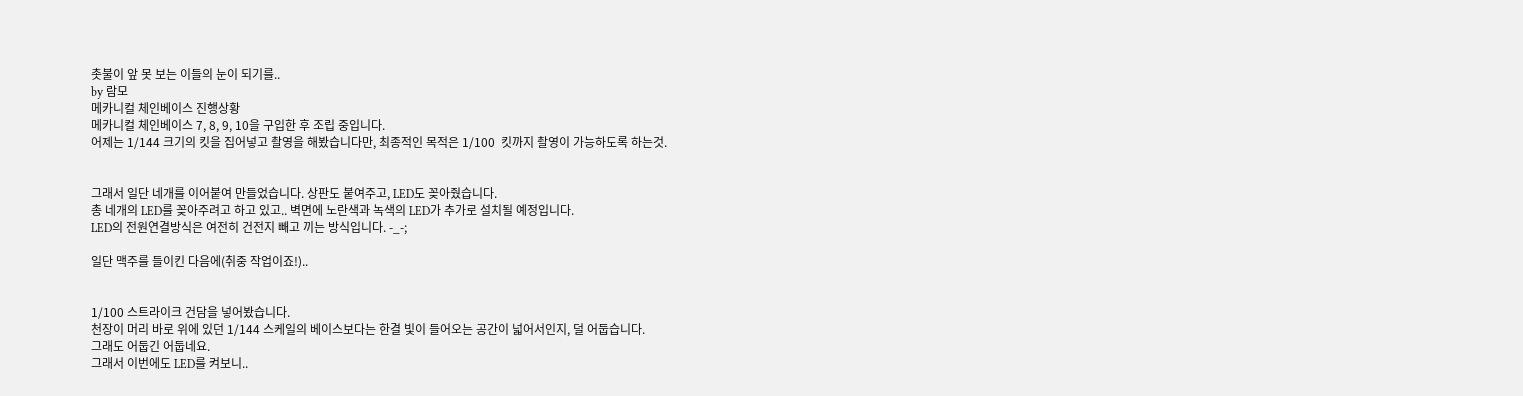촛불이 앞 못 보는 이들의 눈이 되기를..
by 람모
메카니컬 체인베이스 진행상황
메카니컬 체인베이스 7, 8, 9, 10을 구입한 후 조립 중입니다.
어제는 1/144 크기의 킷을 집어넣고 촬영을 해봤습니다만, 최종적인 목적은 1/100  킷까지 촬영이 가능하도록 하는것.


그래서 일단 네개를 이어붙여 만들었습니다. 상판도 붙여주고, LED도 꽂아줬습니다.
총 네개의 LED를 꽂아주려고 하고 있고.. 벽면에 노란색과 녹색의 LED가 추가로 설치될 예정입니다.
LED의 전원연결방식은 여전히 건전지 빼고 끼는 방식입니다. -_-;

일단 맥주를 들이킨 다음에(취중 작업이죠!)..


1/100 스트라이크 건담을 넣어봤습니다.
천장이 머리 바로 위에 있던 1/144 스케일의 베이스보다는 한결 빛이 들어오는 공간이 넓어서인지, 덜 어둡습니다.
그래도 어둡긴 어둡네요.
그래서 이번에도 LED를 켜보니..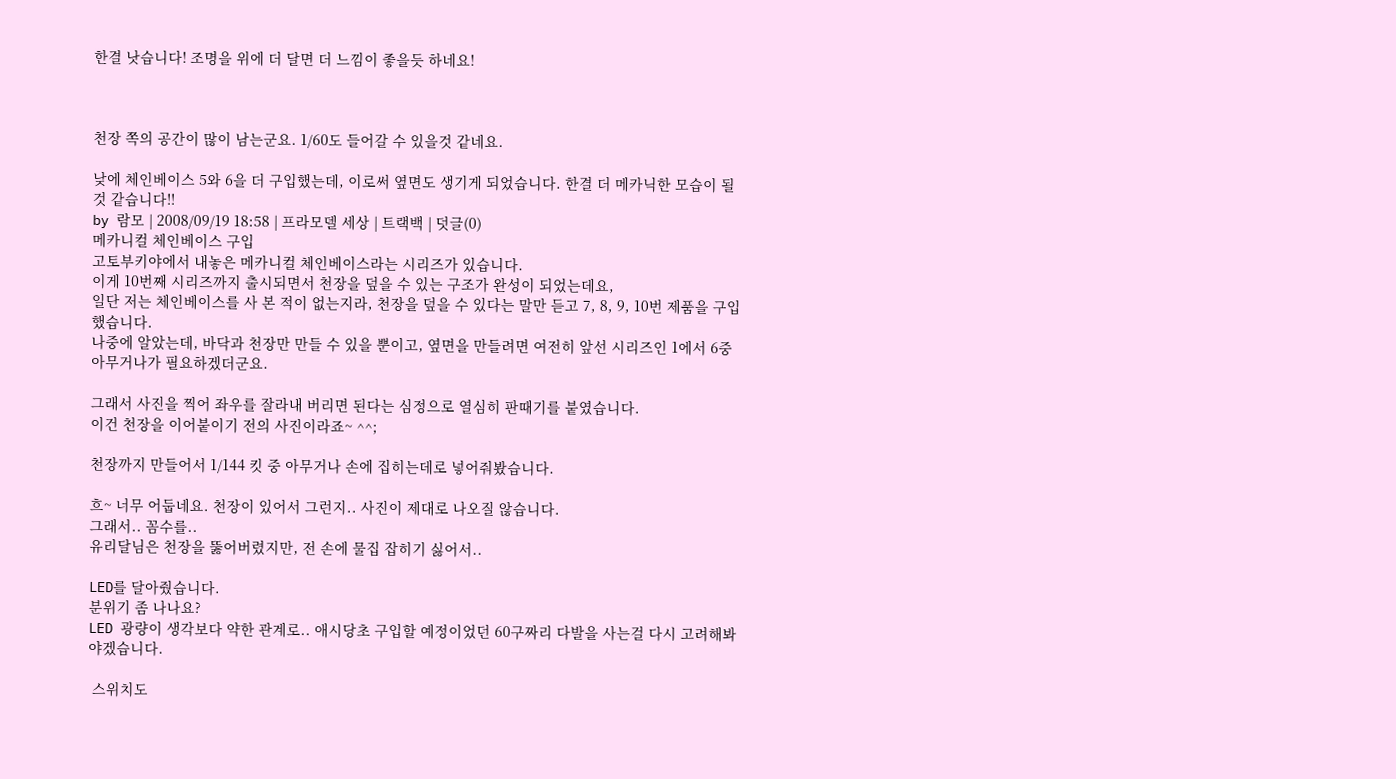한결 낫습니다! 조명을 위에 더 달면 더 느낌이 좋을듯 하네요!



천장 쪽의 공간이 많이 남는군요. 1/60도 들어갈 수 있을것 같네요.

낮에 체인베이스 5와 6을 더 구입했는데, 이로써 옆면도 생기게 되었습니다. 한결 더 메카닉한 모습이 될 것 같습니다!!
by 람모 | 2008/09/19 18:58 | 프라모델 세상 | 트랙백 | 덧글(0)
메카니컬 체인베이스 구입
고토부키야에서 내놓은 메카니컬 체인베이스라는 시리즈가 있습니다.
이게 10번째 시리즈까지 출시되면서 천장을 덮을 수 있는 구조가 완성이 되었는데요,
일단 저는 체인베이스를 사 본 적이 없는지라, 천장을 덮을 수 있다는 말만 듣고 7, 8, 9, 10번 제품을 구입했습니다.
나중에 알았는데, 바닥과 천장만 만들 수 있을 뿐이고, 옆면을 만들려면 여전히 앞선 시리즈인 1에서 6중 아무거나가 필요하겠더군요.

그래서 사진을 찍어 좌우를 잘라내 버리면 된다는 심정으로 열심히 판때기를 붙였습니다.
이건 천장을 이어붙이기 전의 사진이라죠~ ^^;

천장까지 만들어서 1/144 킷 중 아무거나 손에 집히는데로 넣어줘봤습니다.

흐~ 너무 어둡네요. 천장이 있어서 그런지.. 사진이 제대로 나오질 않습니다.
그래서.. 꼼수를..
유리달님은 천장을 뚫어버렸지만, 전 손에 물집 잡히기 싫어서..

LED를 달아줬습니다.
분위기 좀 나나요?
LED 광량이 생각보다 약한 관계로.. 애시당초 구입할 예정이었던 60구짜리 다발을 사는걸 다시 고려해봐야겠습니다.

 스위치도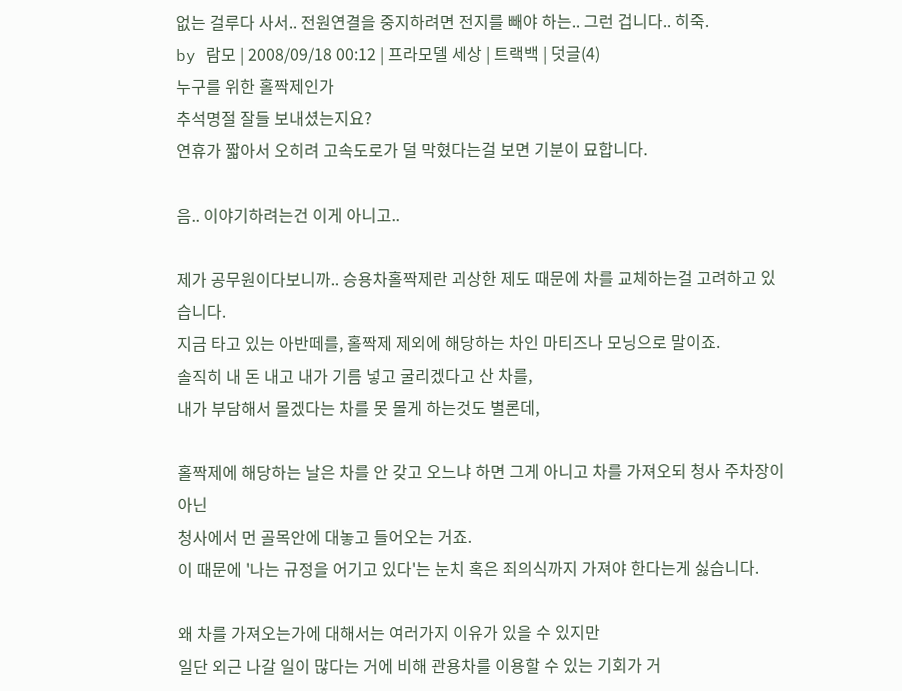없는 걸루다 사서.. 전원연결을 중지하려면 전지를 빼야 하는.. 그런 겁니다.. 히죽.
by 람모 | 2008/09/18 00:12 | 프라모델 세상 | 트랙백 | 덧글(4)
누구를 위한 홀짝제인가
추석명절 잘들 보내셨는지요?
연휴가 짧아서 오히려 고속도로가 덜 막혔다는걸 보면 기분이 묘합니다.

음.. 이야기하려는건 이게 아니고..

제가 공무원이다보니까.. 승용차홀짝제란 괴상한 제도 때문에 차를 교체하는걸 고려하고 있습니다.
지금 타고 있는 아반떼를, 홀짝제 제외에 해당하는 차인 마티즈나 모닝으로 말이죠.
솔직히 내 돈 내고 내가 기름 넣고 굴리겠다고 산 차를,
내가 부담해서 몰겠다는 차를 못 몰게 하는것도 별론데,

홀짝제에 해당하는 날은 차를 안 갖고 오느냐 하면 그게 아니고 차를 가져오되 청사 주차장이 아닌
청사에서 먼 골목안에 대놓고 들어오는 거죠.
이 때문에 '나는 규정을 어기고 있다'는 눈치 혹은 죄의식까지 가져야 한다는게 싫습니다.

왜 차를 가져오는가에 대해서는 여러가지 이유가 있을 수 있지만
일단 외근 나갈 일이 많다는 거에 비해 관용차를 이용할 수 있는 기회가 거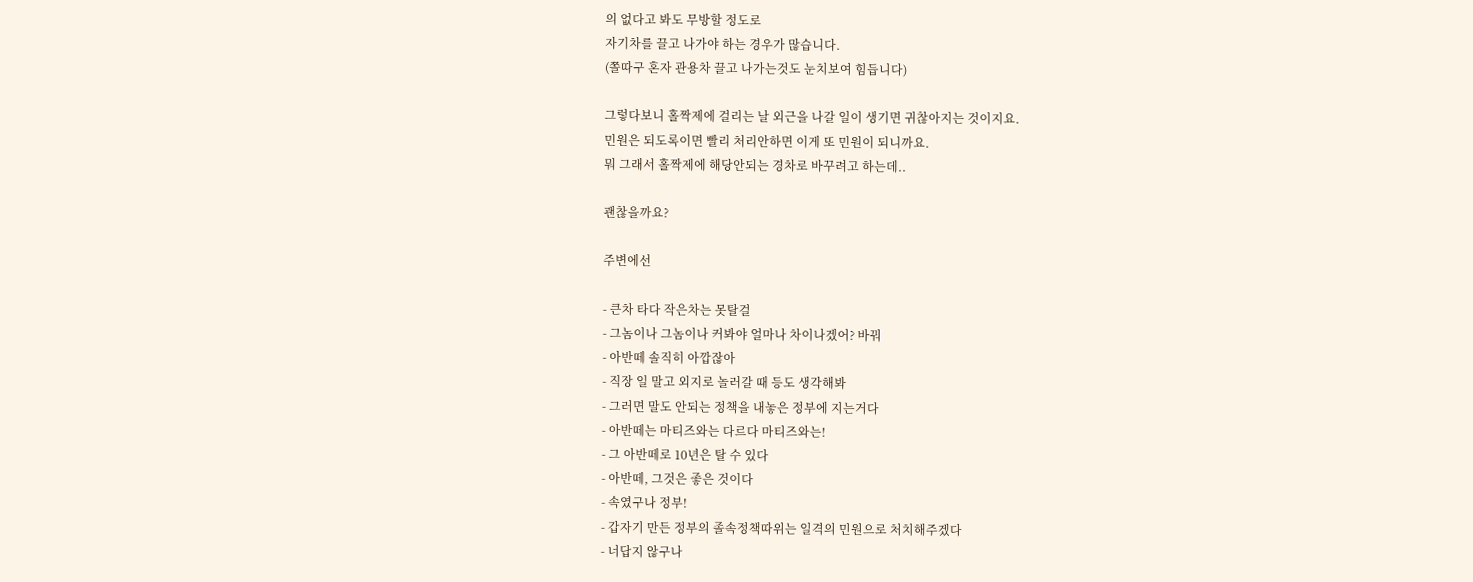의 없다고 봐도 무방할 정도로
자기차를 끌고 나가야 하는 경우가 많습니다.
(쫄따구 혼자 관용차 끌고 나가는것도 눈치보여 힘듭니다)

그렇다보니 홀짝제에 걸리는 날 외근을 나갈 일이 생기면 귀찮아지는 것이지요.
민원은 되도록이면 빨리 처리안하면 이게 또 민원이 되니까요.
뭐 그래서 홀짝제에 해당안되는 경차로 바꾸려고 하는데..

괜찮을까요?

주변에선

- 큰차 타다 작은차는 못탈걸
- 그놈이나 그놈이나 커봐야 얼마나 차이나겠어? 바꿔
- 아반떼 솔직히 아깝잖아
- 직장 일 말고 외지로 놀러갈 때 등도 생각해봐
- 그러면 말도 안되는 정책을 내놓은 정부에 지는거다
- 아반떼는 마티즈와는 다르다 마티즈와는!
- 그 아반떼로 10년은 탈 수 있다
- 아반떼, 그것은 좋은 것이다
- 속였구나 정부!
- 갑자기 만든 정부의 졸속정책따위는 일격의 민원으로 처치해주겠다
- 너답지 않구나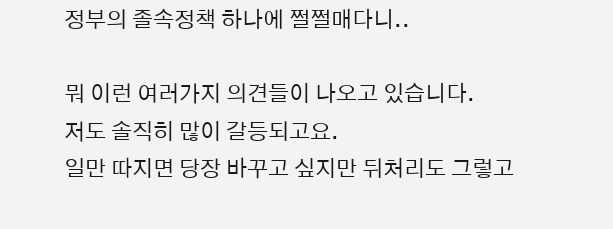정부의 졸속정책 하나에 쩔쩔매다니..

뭐 이런 여러가지 의견들이 나오고 있습니다.
저도 솔직히 많이 갈등되고요.
일만 따지면 당장 바꾸고 싶지만 뒤처리도 그렇고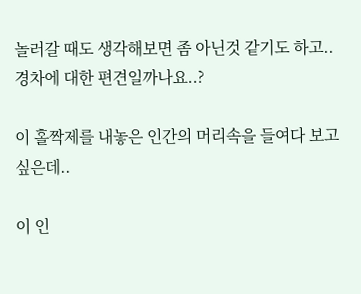놀러갈 때도 생각해보면 좀 아닌것 같기도 하고..
경차에 대한 편견일까나요..?

이 홀짝제를 내놓은 인간의 머리속을 들여다 보고 싶은데..

이 인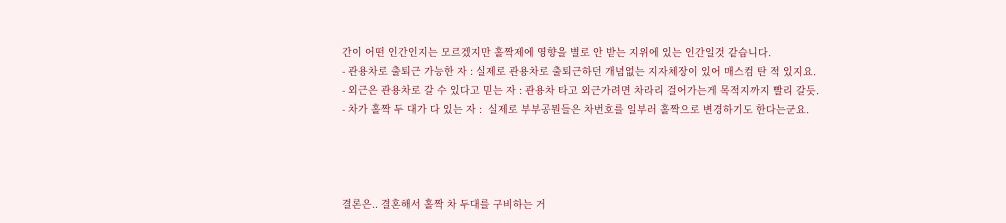간이 어떤 인간인지는 모르겠지만 홀짝제에 영향을 별로 안 받는 지위에 있는 인간일것 같습니다.
- 관용차로 출퇴근 가능한 자 : 실제로 관용차로 출퇴근하던 개념없는 지자체장이 있어 매스컴 탄 적 있지요.
- 외근은 관용차로 갈 수 있다고 믿는 자 : 관용차 타고 외근가려면 차라리 걸어가는게 목적지까지 빨리 갈듯.
- 차가 홀짝 두 대가 다 있는 자 :  실제로 부부공뭔들은 차번호를 일부러 홀짝으로 변경하기도 한다는군요.




결론은.. 결혼해서 홀짝 차 두대를 구비하는 거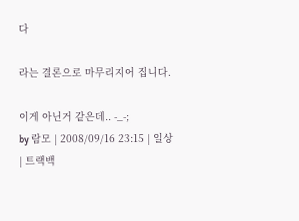다

라는 결론으로 마무리지어 집니다.

이게 아닌거 같은데.. -_-;
by 람모 | 2008/09/16 23:15 | 일상 | 트랙백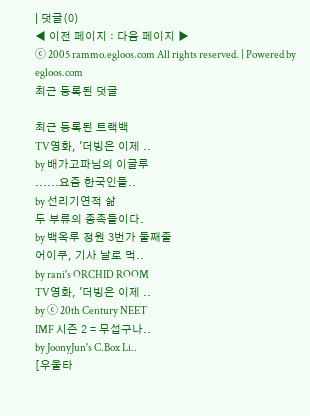| 덧글(0)
◀ 이전 페이지 : 다음 페이지 ▶
ⓒ 2005 rammo.egloos.com All rights reserved. | Powered by egloos.com
최근 등록된 덧글

최근 등록된 트랙백
TV영화, '더빙은 이제 ..
by 배가고파님의 이글루
......요즘 한국인들..
by 선리기연적 삶
두 부류의 종족들이다.
by 백옥루 정원 3번가 둘째줄
어이쿠, 기사 날로 먹..
by rani's ORCHID ROOM
TV영화, '더빙은 이제 ..
by ⓒ 20th Century NEET
IMF 시즌 2 = 무섭구나..
by JoonyJun's C.Box Li..
[우울타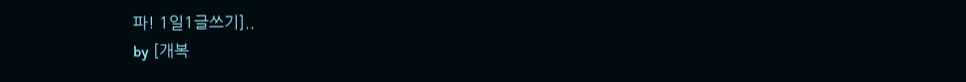파! 1일1글쓰기]..
by [개복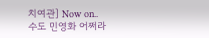치여관] Now on..
수도 민영화 어쩌라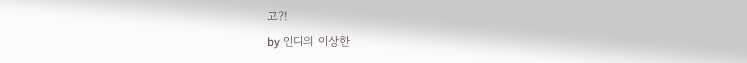고?!
by 인디의 이상한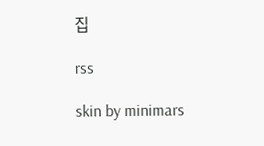집

rss

skin by minimars